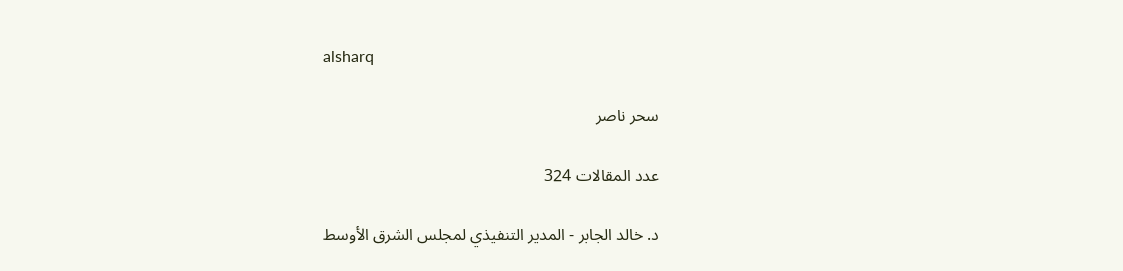alsharq

سحر ناصر

عدد المقالات 324

د. خالد الجابر - المدير التنفيذي لمجلس الشرق الأوسط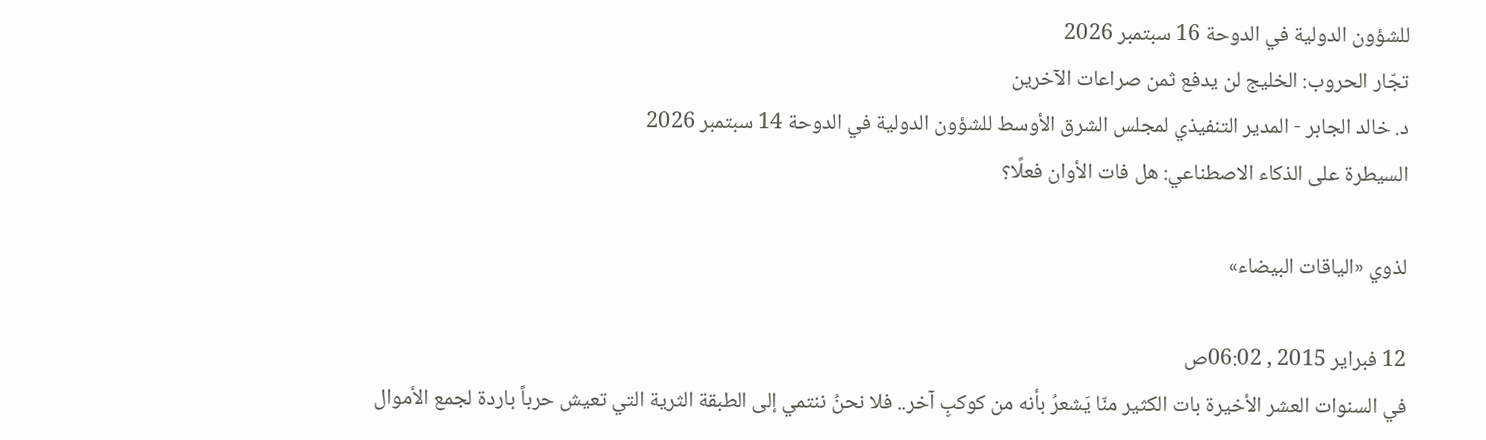للشؤون الدولية في الدوحة 16 سبتمبر 2026
تجّار الحروب: الخليج لن يدفع ثمن صراعات الآخرين
د. خالد الجابر - المدير التنفيذي لمجلس الشرق الأوسط للشؤون الدولية في الدوحة 14 سبتمبر 2026
السيطرة على الذكاء الاصطناعي: هل فات الأوان فعلًا؟

لذوي «الياقات البيضاء»

12 فبراير 2015 , 06:02ص
في السنوات العشر الأخيرة بات الكثير منّا يَشعرُ بأنه من كوكبٍ آخر.. فلا نحنُ ننتمي إلى الطبقة الثرية التي تعيش حرباً باردة لجمع الأموال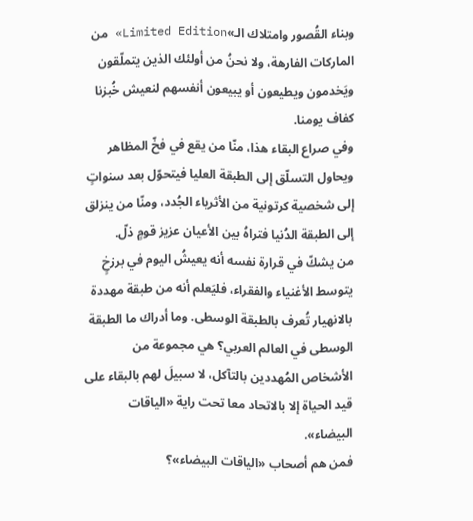وبناء القُصور وامتلاك الـ»Limited Edition» من الماركات الفارهة، ولا نحنُ من أولئك الذين يتملّقون ويَخدمون ويطيعون أو يبيعون أنفسهم لنعيش خُبزنا كفاف يومنا.
وفي صراع البقاء هذا، منّا من يقع في فخّ المظاهر ويحاول التسلّق إلى الطبقة العليا فيتحوّل بعد سنواتٍ إلى شخصية كرتونية من الأثرياء الجُدد، ومنّا من ينزلق إلى الطبقة الدُنيا فتراهُ بين الأعيان عزيز قومٍ ذلّ.
من يشكّ في قرارة نفسه أنه يعيشُ اليوم في برزخٍ يتوسط الأغنياء والفقراء، فليَعلم أنه من طبقة مهددة بالانهيار تُعرف بالطبقة الوسطى. وما أدراك ما الطبقة الوسطى في العالم العربي؟ هي مجموعة من الأشخاص المُهددين بالتآكل، لا سبيلَ لهم بالبقاء على قيد الحياة إلا بالاتحاد معا تحت راية «الياقات البيضاء».
فمن هم أصحاب «الياقات البيضاء»؟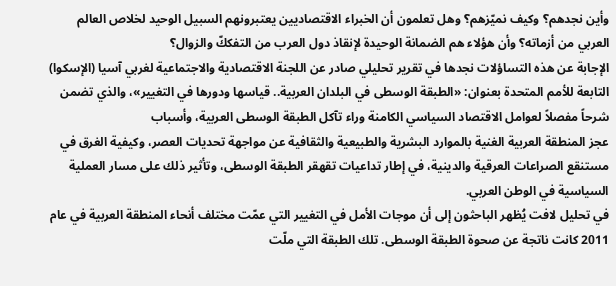وأين نجدهم؟ وكيف نميّزهم؟ وهل تعلمون أن الخبراء الاقتصاديين يعتبرونهم السبيل الوحيد لخلاص العالم العربي من أزماته؟ وأن هؤلاء هم الضمانة الوحيدة لإنقاذ دول العرب من التفككّ والزوال؟
الإجابة عن هذه التساؤلات نجدها في تقرير تحليلي صادر عن اللجنة الاقتصادية والاجتماعية لغربي آسيا (الإسكوا) التابعة للأمم المتحدة بعنوان: «الطبقة الوسطى في البلدان العربية.. قياسها ودورها في التغيير»، والذي تضمن شرحاً مفصلاً لعوامل الاقتصاد السياسي الكامنة وراء تآكل الطبقة الوسطى العربية، وأسباب
عجز المنطقة العربية الغنية بالموارد البشرية والطبيعية والثقافية عن مواجهة تحديات العصر، وكيفية الغرق في مستنقع الصراعات العرقية والدينية، في إطار تداعيات تقهقر الطبقة الوسطى، وتأثير ذلك على مسار العملية السياسية في الوطن العربي.
في تحليل لافت يُظهر الباحثون إلى أن موجات الأمل في التغيير التي عمّت مختلف أنحاء المنطقة العربية في عام 2011 كانت ناتجة عن صحوة الطبقة الوسطى. تلك الطبقة التي ملّت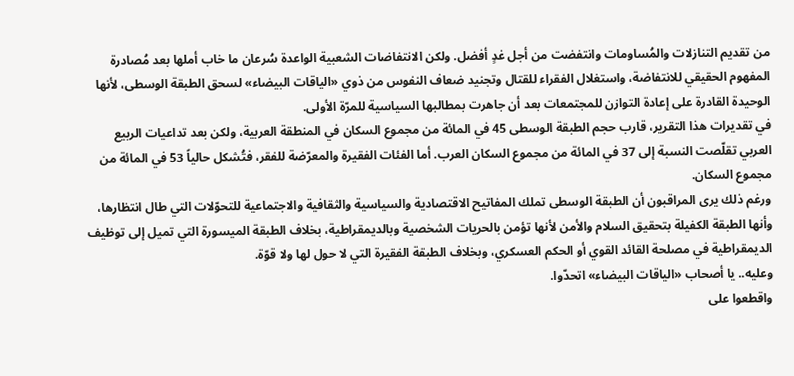من تقديم التنازلات والمُساومات وانتفضت من أجل غدٍ أفضل. ولكن الانتفاضات الشعبية الواعدة سُرعان ما خاب أملها بعد مُصادرة المفهوم الحقيقي للانتفاضة، واستغلال الفقراء للقتال وتجنيد ضعاف النفوس من ذوي «الياقات البيضاء» لسحق الطبقة الوسطى، لأنها الوحيدة القادرة على إعادة التوازن للمجتمعات بعد أن جاهرت بمطالبها السياسية للمرّة الأولى.
في تقديرات هذا التقرير، قارب حجم الطبقة الوسطى 45 في المائة من مجموع السكان في المنطقة العربية، ولكن بعد تداعيات الربيع العربي تقلّصت النسبة إلى 37 في المائة من مجموع السكان العرب. أما الفئات الفقيرة والمعرّضة للفقر، فتُشكل حالياً 53 في المائة من مجموع السكان.
ورغم ذلك يرى المراقبون أن الطبقة الوسطى تملك المفاتيح الاقتصادية والسياسية والثقافية والاجتماعية للتحوّلات التي طال انتظارها، وأنها الطبقة الكفيلة بتحقيق السلام والأمن لأنها تؤمن بالحريات الشخصية وبالديمقراطية، بخلاف الطبقة الميسورة التي تميل إلى توظيف الديمقراطية في مصلحة القائد القوي أو الحكم العسكري، وبخلاف الطبقة الفقيرة التي لا حول لها ولا قوّة.
وعليه.. يا أصحاب «الياقات البيضاء» اتحدّوا.
واقطعوا على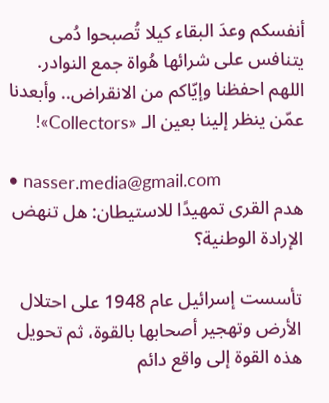أنفسكم وعدَ البقاء كيلا تُصبحوا دُمى يتنافس على شرائها هُواة جمع النوادر.
اللهم احفظنا وإيّاكم من الانقراض.. وأبعدنا عمّن ينظر إلينا بعين الـ «Collectors»!

• nasser.media@gmail.com
هدم القرى تمهيدًا للاستيطان: هل تنهض الإرادة الوطنية؟

تأسست إسرائيل عام 1948 على احتلال الأرض وتهجير أصحابها بالقوة، ثم تحويل هذه القوة إلى واقع دائم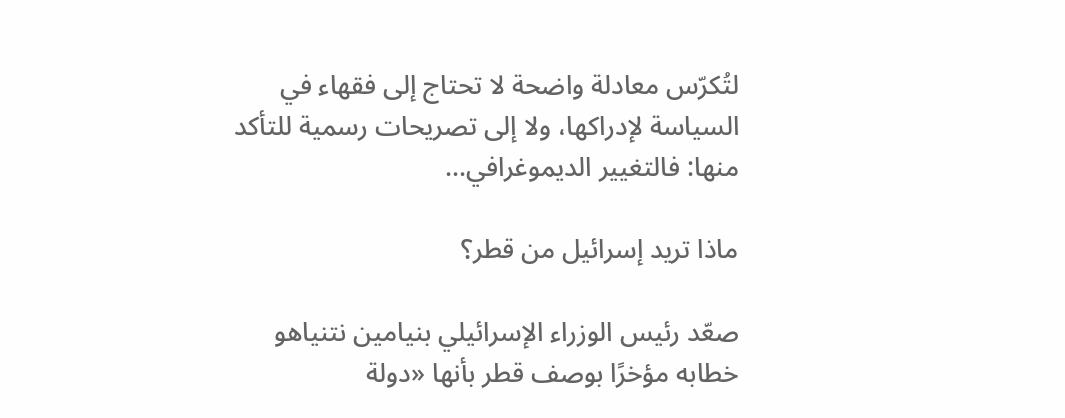لتُكرّس معادلة واضحة لا تحتاج إلى فقهاء في السياسة لإدراكها، ولا إلى تصريحات رسمية للتأكد منها: فالتغيير الديموغرافي...

ماذا تريد إسرائيل من قطر؟

صعّد رئيس الوزراء الإسرائيلي بنيامين نتنياهو خطابه مؤخرًا بوصف قطر بأنها «دولة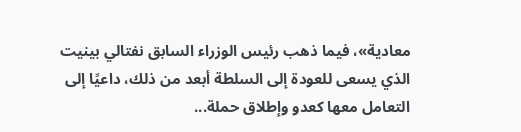معادية»، فيما ذهب رئيس الوزراء السابق نفتالي بينيت الذي يسعى للعودة إلى السلطة أبعد من ذلك، داعيًا إلى التعامل معها كعدو وإطلاق حملة...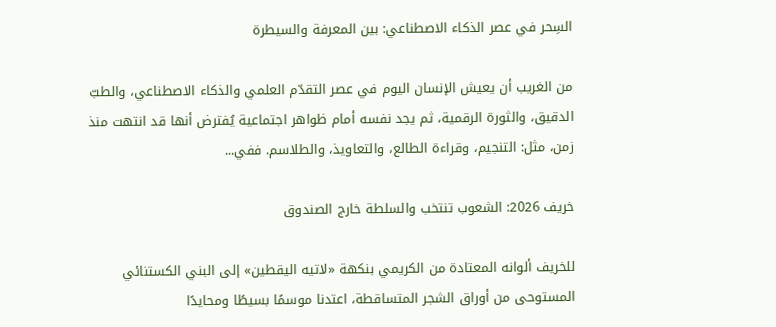السِحر في عصر الذكاء الاصطناعي: بين المعرفة والسيطرة

من الغريب أن يعيش الإنسان اليوم في عصر التقدّم العلمي والذكاء الاصطناعي، والطبّ الدقيق، والثورة الرقمية، ثم يجد نفسه أمام ظواهر اجتماعية يُفترض أنها قد انتهت منذ زمن، مثل: التنجيم، وقراءة الطالع، والتعاويذ، والطلاسم. ففي...

خريف 2026: الشعوب تنتخب والسلطة خارج الصندوق

للخريف ألوانه المعتادة من الكريمي بنكهة «لاتيه اليقطين» إلى البني الكستنائي المستوحى من أوراق الشجر المتساقطة، اعتدنا موسمًا بسيطًا ومحايدًا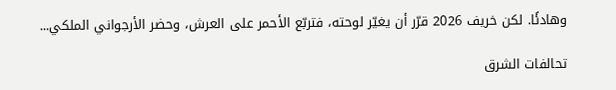وهادئًا. لكن خريف 2026 قرّر أن يغيّر لوحته، فتربّع الأحمر على العرش، وحضر الأرجواني الملكي...

تحالفات الشرق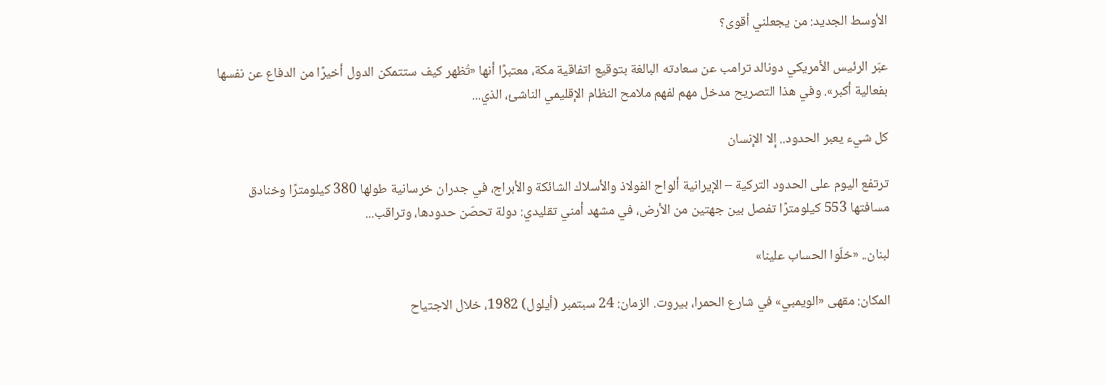الأوسط الجديد: من يجعلني أقوى؟

عبّر الرئيس الأمريكي دونالد ترامب عن سعادته البالغة بتوقيع اتفاقية مكة، معتبرًا أنها «تُظهر كيف ستتمكن الدول أخيرًا من الدفاع عن نفسها بفعالية أكبر». وفي هذا التصريح مدخل مهم لفهم ملامح النظام الإقليمي الناشئ، الذي...

كل شيء يعبر الحدود.. إلا الإنسان

ترتفع اليوم على الحدود التركية – الإيرانية ألواح الفولاذ والأسلاك الشائكة والأبراج، في جدران خرسانية طولها 380 كيلومترًا وخنادق مسافتها 553 كيلومترًا تفصل بين جهتين من الأرض، في مشهد أمني تقليدي: دولة تحصّن حدودها، وتراقب...

لبنان.. «خلّوا الحساب علينا»

المكان: مقهى «الويمبي» في شارع الحمرا، بيروت. الزمان: 24 سبتمبر (أيلول) 1982، خلال الاجتياح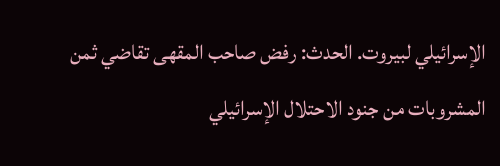الإسرائيلي لبيروت. الحدث: رفض صاحب المقهى تقاضي ثمن المشروبات من جنود الاحتلال الإسرائيلي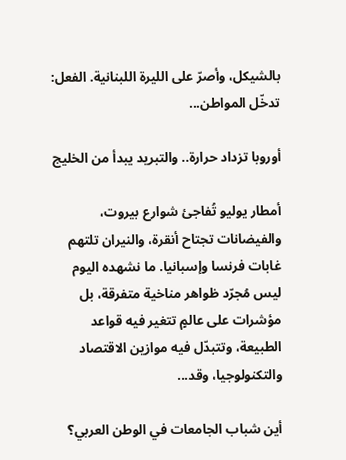بالشيكل، وأصرّ على الليرة اللبنانية. الفعل: تدخّل المواطن...

أوروبا تزداد حرارة.. والتبريد يبدأ من الخليج

أمطار يوليو تُفاجئ شوارع بيروت، والفيضانات تجتاح أنقرة، والنيران تلتهم غابات فرنسا وإسبانيا. ما نشهده اليوم ليس مُجرّد ظواهر مناخية متفرقة، بل مؤشرات على عالمٍ تتغير فيه قواعد الطبيعة، وتتبدّل فيه موازين الاقتصاد والتكنولوجيا، وقد...

أين شباب الجامعات في الوطن العربي؟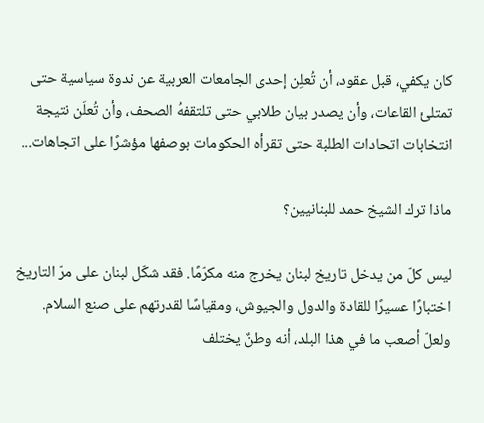كان يكفي، قبل عقود، أن تُعلِن إحدى الجامعات العربية عن ندوة سياسية حتى تمتلئ القاعات، وأن يصدر بيان طلابي حتى تلتقفهُ الصحف، وأن تُعلَن نتيجة انتخابات اتحادات الطلبة حتى تقرأه الحكومات بوصفها مؤشرًا على اتجاهات...

ماذا ترك الشيخ حمد للبنانيين؟

ليس كلّ من يدخل تاريخ لبنان يخرج منه مكرّمًا. فقد شكّل لبنان على مرّ التاريخ اختبارًا عسيرًا للقادة والدول والجيوش، ومقياسًا لقدرتهم على صنع السلام. ولعلّ أصعب ما في هذا البلد، أنه وطنٌ يختلف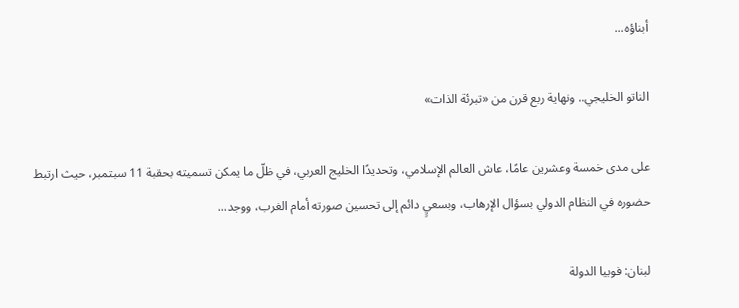أبناؤه...

الناتو الخليجي.. ونهاية ربع قرن من «تبرئة الذات»

على مدى خمسة وعشرين عامًا، عاش العالم الإسلامي، وتحديدًا الخليج العربي، في ظلّ ما يمكن تسميته بحقبة 11 سبتمبر، حيث ارتبط حضوره في النظام الدولي بسؤال الإرهاب، وبسعيٍ دائم إلى تحسين صورته أمام الغرب، ووجد...

لبنان: فوبيا الدولة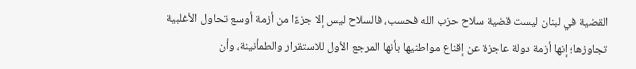القضية في لبنان ليست قضية سلاح حزب الله فحسب، فالسلاح ليس إلا جزءًا من أزمة أوسع تحاول الأغلبية تجاوزها؛ إنها أزمة دولة عاجزة عن إقناع مواطنيها بأنها المرجع الأول للاستقرار والطمأنينة، وأن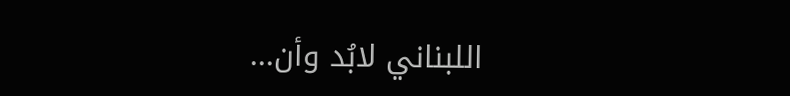اللبناني لابُد وأن...